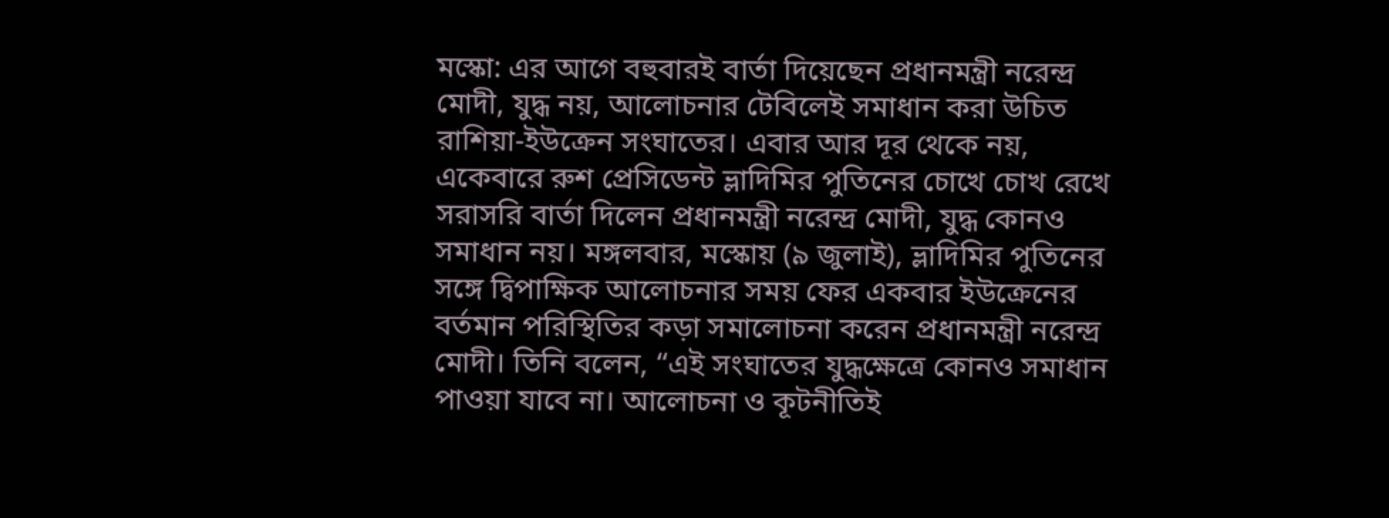মস্কো: এর আগে বহুবারই বার্তা দিয়েছেন প্রধানমন্ত্রী নরেন্দ্র মোদী, যুদ্ধ নয়, আলোচনার টেবিলেই সমাধান করা উচিত রাশিয়া-ইউক্রেন সংঘাতের। এবার আর দূর থেকে নয়, একেবারে রুশ প্রেসিডেন্ট ভ্লাদিমির পুতিনের চোখে চোখ রেখে সরাসরি বার্তা দিলেন প্রধানমন্ত্রী নরেন্দ্র মোদী, যুদ্ধ কোনও সমাধান নয়। মঙ্গলবার, মস্কোয় (৯ জুলাই), ভ্লাদিমির পুতিনের সঙ্গে দ্বিপাক্ষিক আলোচনার সময় ফের একবার ইউক্রেনের বর্তমান পরিস্থিতির কড়া সমালোচনা করেন প্রধানমন্ত্রী নরেন্দ্র মোদী। তিনি বলেন, “এই সংঘাতের যুদ্ধক্ষেত্রে কোনও সমাধান পাওয়া যাবে না। আলোচনা ও কূটনীতিই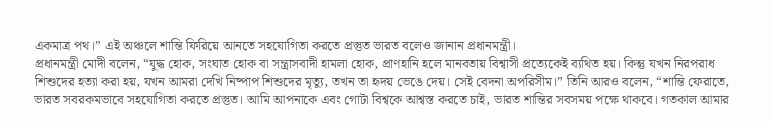একমাত্র পথ।” এই অঞ্চলে শান্তি ফিরিয়ে আনতে সহযোগিতা করতে প্রস্তুত ভারত বলেও জানান প্রধানমন্ত্রী।
প্রধানমন্ত্রী মোদী বলেন, “যুদ্ধ হোক, সংঘাত হোক বা সন্ত্রাসবাদী হামলা হোক, প্রাণহানি হলে মানবতায় বিশ্বাসী প্রত্যেকেই ব্যথিত হয়। কিন্তু যখন নিরপরাধ শিশুদের হত্যা করা হয়, যখন আমরা দেখি নিষ্পাপ শিশুদের মৃত্যু, তখন তা হৃদয় ভেঙে দেয়। সেই বেদনা অপরিসীম।” তিনি আরও বলেন, “শান্তি ফেরাতে, ভারত সবরকমভাবে সহযোগিতা করতে প্রস্তুত। আমি আপনাকে এবং গোটা বিশ্বকে আশ্বস্ত করতে চাই, ভারত শান্তির সবসময় পক্ষে থাকবে। গতকাল আমার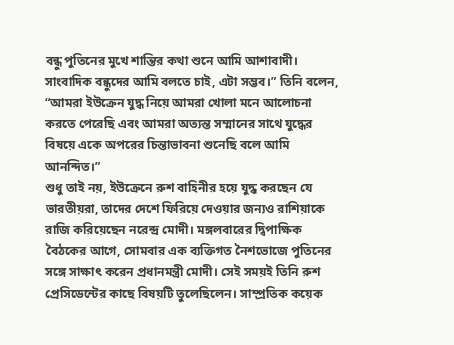বন্ধু পুতিনের মুখে শান্তির কথা শুনে আমি আশাবাদী। সাংবাদিক বন্ধুদের আমি বলতে চাই, এটা সম্ভব।” তিনি বলেন, “আমরা ইউক্রেন যুদ্ধ নিয়ে আমরা খোলা মনে আলোচনা করতে পেরেছি এবং আমরা অত্যন্ত সম্মানের সাথে যুদ্ধের বিষয়ে একে অপরের চিন্তাভাবনা শুনেছি বলে আমি আনন্দিত।”
শুধু তাই নয়, ইউক্রেনে রুশ বাহিনীর হয়ে যুদ্ধ করছেন যে ভারতীয়রা, তাদের দেশে ফিরিয়ে দেওয়ার জন্যও রাশিয়াকে রাজি করিয়েছেন নরেন্দ্র মোদী। মঙ্গলবারের দ্বিপাক্ষিক বৈঠকের আগে, সোমবার এক ব্যক্তিগত নৈশভোজে পুতিনের সঙ্গে সাক্ষাৎ করেন প্রধানমন্ত্রী মোদী। সেই সময়ই তিনি রুশ প্রেসিডেন্টের কাছে বিষয়টি তুলেছিলেন। সাম্প্রতিক কয়েক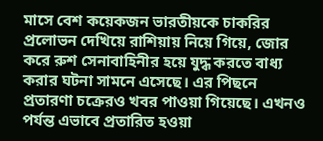মাসে বেশ কয়েকজন ভারতীয়কে চাকরির প্রলোভন দেখিয়ে রাশিয়ায় নিয়ে গিয়ে, জোর করে রুশ সেনাবাহিনীর হয়ে যুদ্ধ করতে বাধ্য করার ঘটনা সামনে এসেছে। এর পিছনে প্রতারণা চক্রেরও খবর পাওয়া গিয়েছে। এখনও পর্যন্ত এভাবে প্রতারিত হওয়া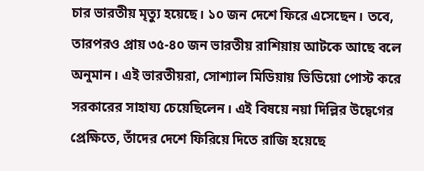চার ভারতীয় মৃত্যু হয়েছে। ১০ জন দেশে ফিরে এসেছেন। তবে, তারপরও প্রায় ৩৫-৪০ জন ভারতীয় রাশিয়ায় আটকে আছে বলে অনুমান। এই ভারতীয়রা, সোশ্যাল মিডিয়ায় ভিডিয়ো পোস্ট করে সরকারের সাহায্য চেয়েছিলেন। এই বিষয়ে নয়া দিল্লির উদ্বেগের প্রেক্ষিতে, তাঁদের দেশে ফিরিয়ে দিতে রাজি হয়েছে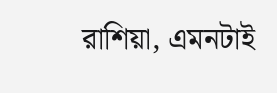রাশিয়া, এমনটাই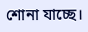শোনা যাচ্ছে।